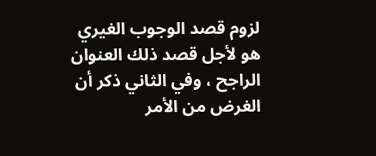لزوم قصد الوجوب الغيري هو لأجل قصد ذلك العنوان الراجح ، وفي الثاني ذكر أن الغرض من الأمر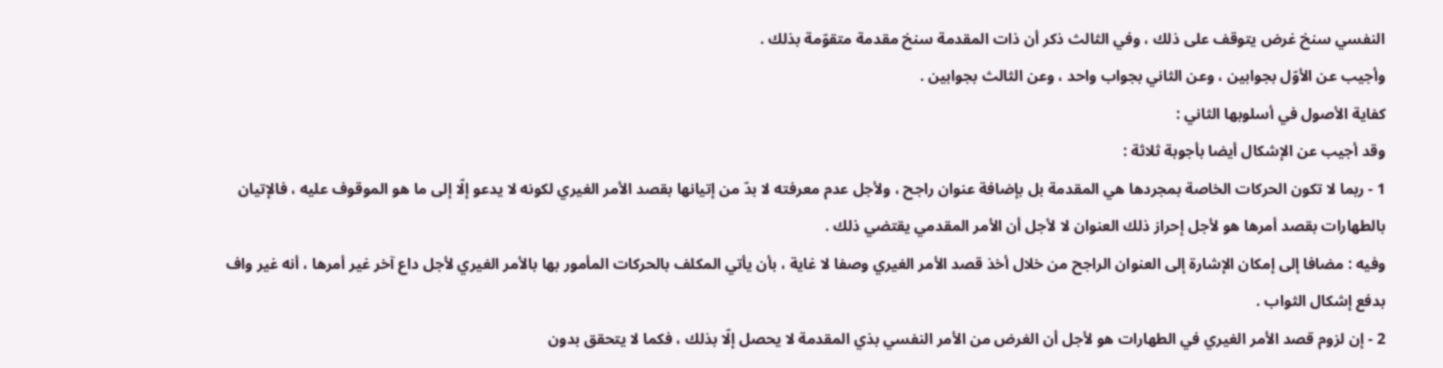النفسي سنخ غرض يتوقف على ذلك ، وفي الثالث ذكر أن ذات المقدمة سنخ مقدمة متقوّمة بذلك .
وأجيب عن الأوّل بجوابين ، وعن الثاني بجواب واحد ، وعن الثالث بجوابين .
كفاية الأصول في أسلوبها الثاني :
وقد أجيب عن الإشكال أيضا بأجوبة ثلاثة :
1 - ربما لا تكون الحركات الخاصة بمجردها هي المقدمة بل بإضافة عنوان راجح ، ولأجل عدم معرفته لا بدّ من إتيانها بقصد الأمر الغيري لكونه لا يدعو إلّا إلى ما هو الموقوف عليه ، فالإتيان بالطهارات بقصد أمرها هو لأجل إحراز ذلك العنوان لا لأجل أن الأمر المقدمي يقتضي ذلك .
وفيه : مضافا إلى إمكان الإشارة إلى العنوان الراجح من خلال أخذ قصد الأمر الغيري وصفا لا غاية ، بأن يأتي المكلف بالحركات المأمور بها بالأمر الغيري لأجل داع آخر غير أمرها ، أنه غير واف بدفع إشكال الثواب .
2 - إن لزوم قصد الأمر الغيري في الطهارات هو لأجل أن الغرض من الأمر النفسي بذي المقدمة لا يحصل إلّا بذلك ، فكما لا يتحقق بدون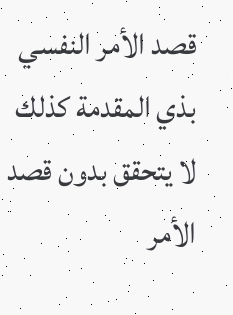قصد الأمر النفسي بذي المقدمة كذلك لا يتحقق بدون قصد الأمر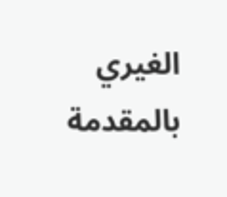الغيري بالمقدمة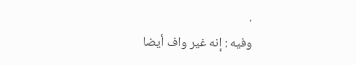.
وفيه : إنه غير واف أيضا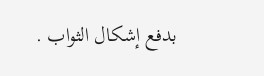بدفع إشكال الثواب .